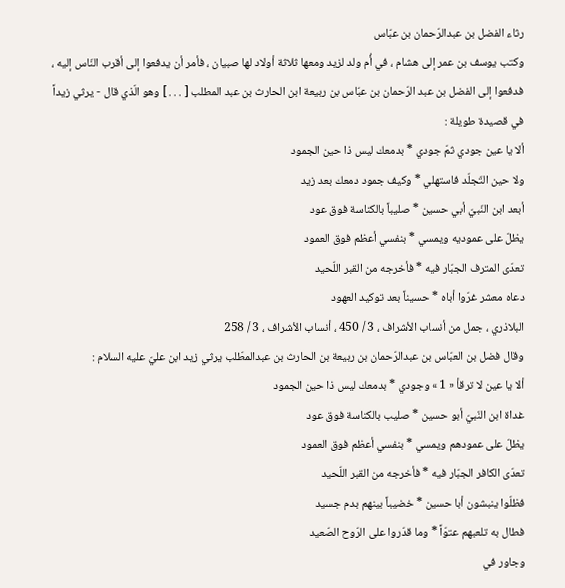رثاء الفضل بن عبدالرّحمان بن عبّاس
وكتب يوسف بن عمر إلى هشام ، في أُم ولد لزيد ومعها ثلاثة أولاد لها صبيان ، فأمر أن يدفعوا إلى أقرب النّاس إليه ، فدفعوا إلى الفضل بن عبد الرّحمان بن عبّاس بن ربيعة ابن الحارث بن عبد المطلب [ . . . ] وهو الّذي قال - يرثي زيداً في قصيدة طويلة :
ألا يا عين جودي ثمّ جودي * بدمعك ليس ذا حين الجمود
ولا حين التّجلّد فاستهلي * وكيف جمود دمعك بعد زيد
أبعد ابن النّبيّ أبي حسين * صليباً بالكناسة فوق عود
يظلّ على عموديه ويمسي * بنفسي أعظم فوق العمود
تعدّى المترف الجبّار فيه * فأخرجه من القبر اللّحيد
دعاه معشر غرّوا أباه * حسيناً بعد توكيد العهود
البلاذري ، جمل من أنساب الأشراف ، 3 / 450 ، أنساب الأشراف ، 3 / 258
وقال فضل بن العبّاس بن عبدالرّحمان بن ربيعة بن الحارث بن عبدالمطّلب يرثي زيد ابن عليّ عليه السلام :
ألا يا عين لا ترقأ « 1 » وجودي * بدمعك ليس ذا حين الجمود
غداة ابن النّبيّ أبو حسين * صليب بالكناسة فوق عود
يظلّ على عمودهم ويمسي * بنفسي أعظم فوق العمود
تعدّى الكافر الجبّار فيه * فأخرجه من القبر اللّحيد
فظلّوا ينبشون أبا حسين * خضيباً بينهم بدم جسيد
فطال به تلعبهم عتوّاً * وما قدّروا على الرّوح الصّعيد
وجاور في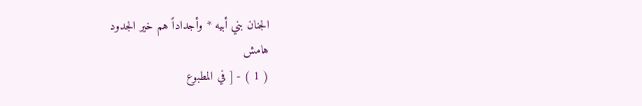الجنان بني أبيه * وأجداداً هم خير الجدود
هامش
( 1 ) - [ في المطبوع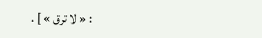: « لا ترق » ] .